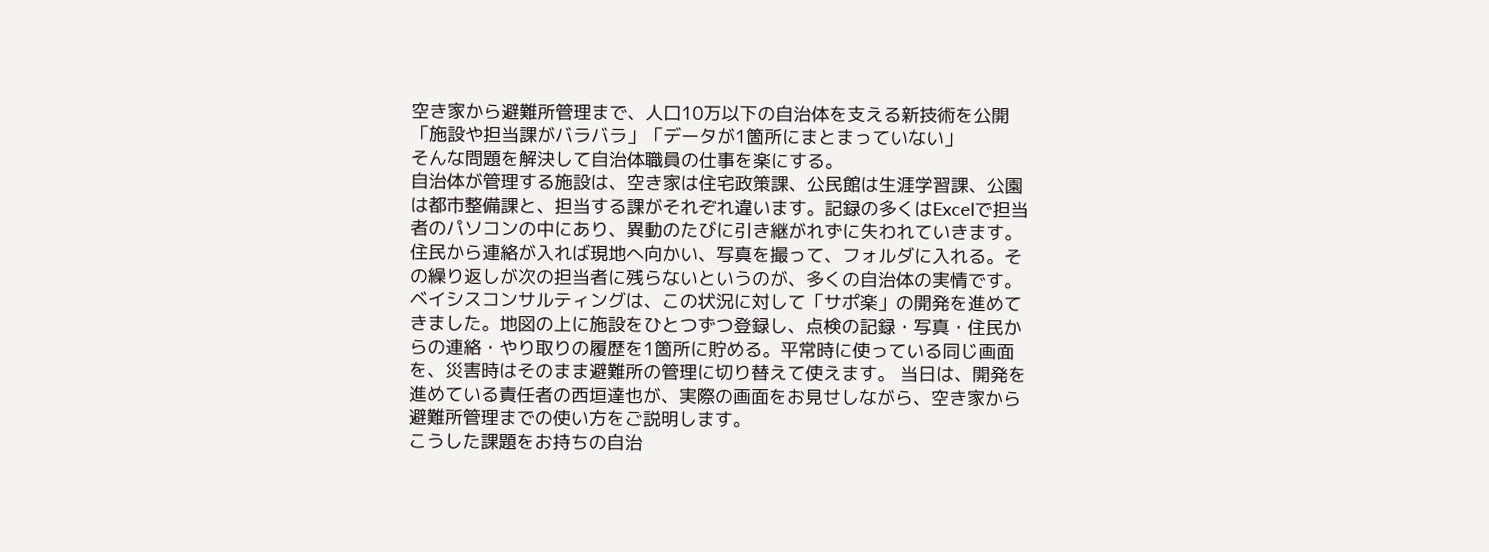空き家から避難所管理まで、人口10万以下の自治体を支える新技術を公開
「施設や担当課がバラバラ」「データが1箇所にまとまっていない」
そんな問題を解決して自治体職員の仕事を楽にする。
自治体が管理する施設は、空き家は住宅政策課、公民館は生涯学習課、公園は都市整備課と、担当する課がそれぞれ違います。記録の多くはExcelで担当者のパソコンの中にあり、異動のたびに引き継がれずに失われていきます。住民から連絡が入れば現地へ向かい、写真を撮って、フォルダに入れる。その繰り返しが次の担当者に残らないというのが、多くの自治体の実情です。 ベイシスコンサルティングは、この状況に対して「サポ楽」の開発を進めてきました。地図の上に施設をひとつずつ登録し、点検の記録・写真・住民からの連絡・やり取りの履歴を1箇所に貯める。平常時に使っている同じ画面を、災害時はそのまま避難所の管理に切り替えて使えます。 当日は、開発を進めている責任者の西垣達也が、実際の画面をお見せしながら、空き家から避難所管理までの使い方をご説明します。
こうした課題をお持ちの自治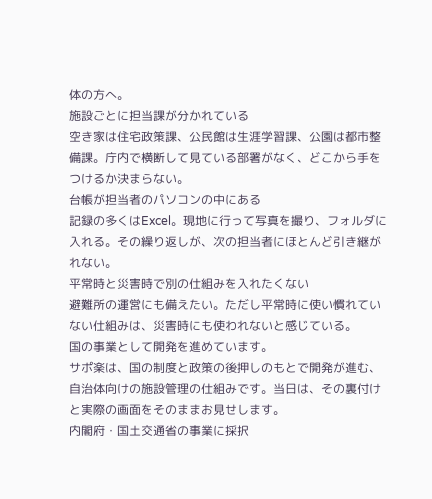体の方へ。
施設ごとに担当課が分かれている
空き家は住宅政策課、公民館は生涯学習課、公園は都市整備課。庁内で横断して見ている部署がなく、どこから手をつけるか決まらない。
台帳が担当者のパソコンの中にある
記録の多くはExcel。現地に行って写真を撮り、フォルダに入れる。その繰り返しが、次の担当者にほとんど引き継がれない。
平常時と災害時で別の仕組みを入れたくない
避難所の運営にも備えたい。ただし平常時に使い慣れていない仕組みは、災害時にも使われないと感じている。
国の事業として開発を進めています。
サポ楽は、国の制度と政策の後押しのもとで開発が進む、自治体向けの施設管理の仕組みです。当日は、その裏付けと実際の画面をそのままお見せします。
内閣府・国土交通省の事業に採択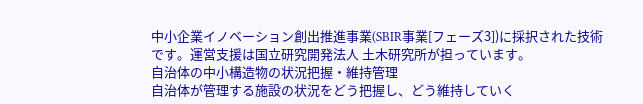中小企業イノベーション創出推進事業(SBIR事業[フェーズ3])に採択された技術です。運営支援は国立研究開発法人 土木研究所が担っています。
自治体の中小構造物の状況把握・維持管理
自治体が管理する施設の状況をどう把握し、どう維持していく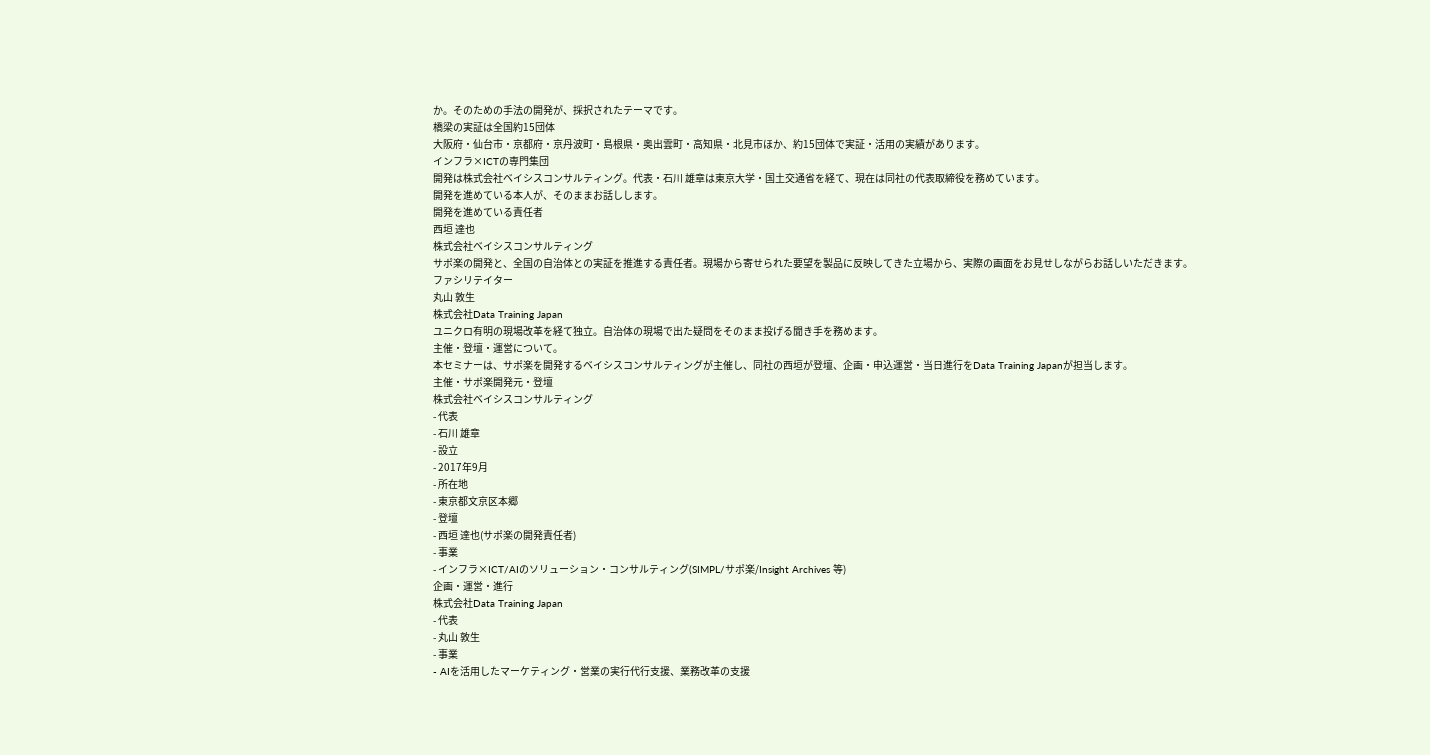か。そのための手法の開発が、採択されたテーマです。
橋梁の実証は全国約15団体
大阪府・仙台市・京都府・京丹波町・島根県・奥出雲町・高知県・北見市ほか、約15団体で実証・活用の実績があります。
インフラ×ICTの専門集団
開発は株式会社ベイシスコンサルティング。代表・石川 雄章は東京大学・国土交通省を経て、現在は同社の代表取締役を務めています。
開発を進めている本人が、そのままお話しします。
開発を進めている責任者
西垣 達也
株式会社ベイシスコンサルティング
サポ楽の開発と、全国の自治体との実証を推進する責任者。現場から寄せられた要望を製品に反映してきた立場から、実際の画面をお見せしながらお話しいただきます。
ファシリテイター
丸山 敦生
株式会社Data Training Japan
ユニクロ有明の現場改革を経て独立。自治体の現場で出た疑問をそのまま投げる聞き手を務めます。
主催・登壇・運営について。
本セミナーは、サポ楽を開発するベイシスコンサルティングが主催し、同社の西垣が登壇、企画・申込運営・当日進行をData Training Japanが担当します。
主催・サポ楽開発元・登壇
株式会社ベイシスコンサルティング
- 代表
- 石川 雄章
- 設立
- 2017年9月
- 所在地
- 東京都文京区本郷
- 登壇
- 西垣 達也(サポ楽の開発責任者)
- 事業
- インフラ×ICT/AIのソリューション・コンサルティング(SIMPL/サポ楽/Insight Archives 等)
企画・運営・進行
株式会社Data Training Japan
- 代表
- 丸山 敦生
- 事業
- AIを活用したマーケティング・営業の実行代行支援、業務改革の支援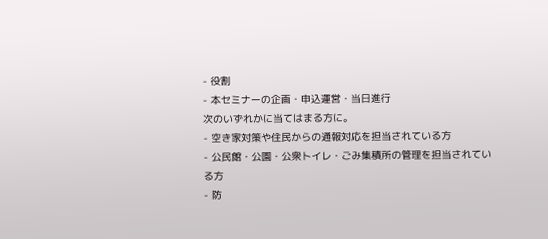- 役割
- 本セミナーの企画・申込運営・当日進行
次のいずれかに当てはまる方に。
- 空き家対策や住民からの通報対応を担当されている方
- 公民館・公園・公衆トイレ・ごみ集積所の管理を担当されている方
- 防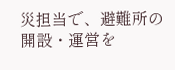災担当で、避難所の開設・運営を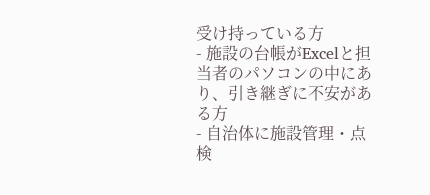受け持っている方
- 施設の台帳がExcelと担当者のパソコンの中にあり、引き継ぎに不安がある方
- 自治体に施設管理・点検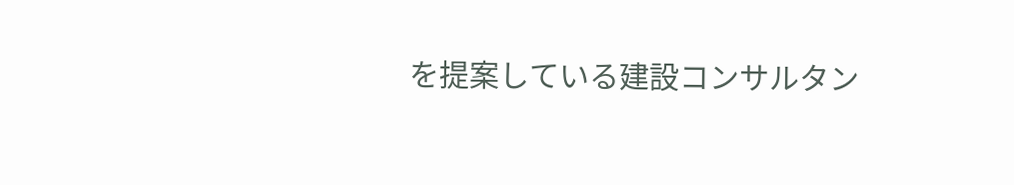を提案している建設コンサルタン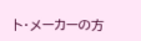ト・メーカーの方